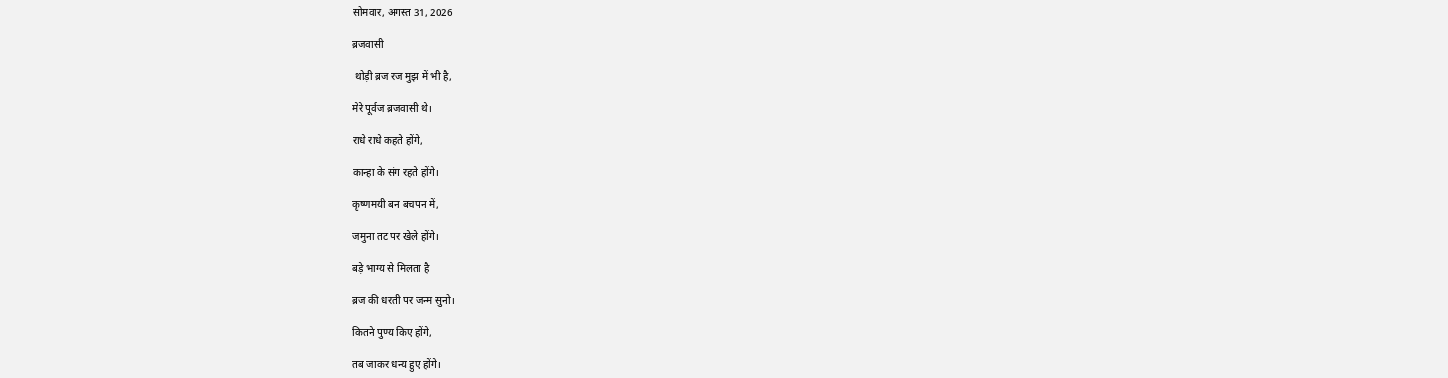सोमवार, अगस्त 31, 2026

ब्रजवासी

 थोड़ी ब्रज रज मुझ में भी है,

मेरे पूर्वज ब्रजवासी थे।

राधे राधे कहते होंगे,

कान्हा के संग रहते होंगे।

कृष्णमयी बन बचपन में,

जमुना तट पर खेले होंगे।

बड़े भाग्य से मिलता है

ब्रज की धरती पर जन्म सुनो।

कितने पुण्य किए होंगे,

तब जाकर धन्य हुए होंगे।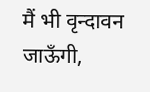मैं भी वृन्दावन जाऊँगी,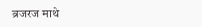ब्रजरज माथे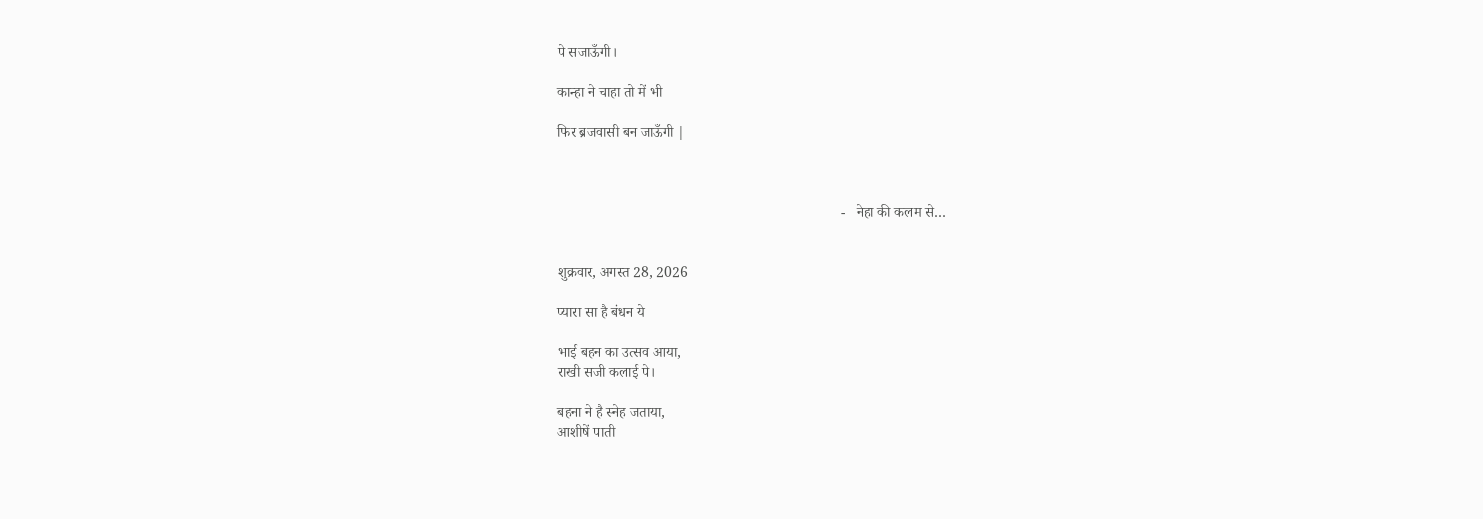पे सजाऊँगी।

कान्हा ने चाहा तो में भी

फिर ब्रजवासी बन जाऊँगी |



                                                                              -   नेहा की कलम से…


शुक्रवार, अगस्त 28, 2026

प्यारा सा है बंधन ये

भाई बहन का उत्सव आया,
राखी सजी कलाई पे।

बहना ने है स्नेह जताया,
आशीषें पाती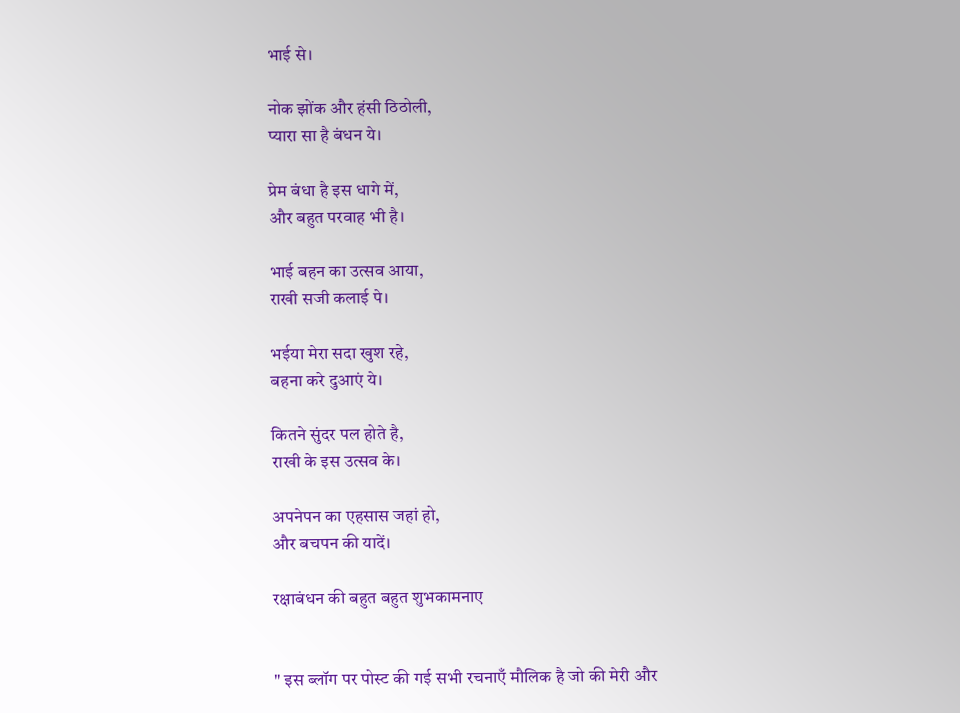भाई से।

नोक झोंक और हंसी ठिठोली,
प्यारा सा है बंधन ये।

प्रेम बंधा है इस धागे में,
और बहुत परवाह भी है।

भाई बहन का उत्सव आया,
राखी सजी कलाई पे।

भईया मेरा सदा खुश रहे,
बहना करे दुआएं ये।

कितने सुंदर पल होते है,
राखी के इस उत्सव के।

अपनेपन का एहसास जहां हो,
और बचपन की यादें।

रक्षाबंधन की बहुत बहुत शुभकामनाए


" इस ब्लॉग पर पोस्ट की गई सभी रचनाएँ मौलिक है जो की मेरी और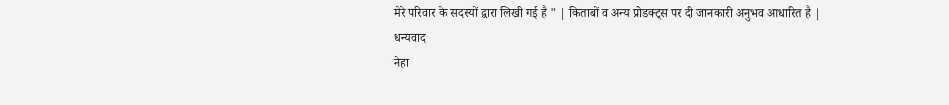मेरे परिवार के सदस्यों द्वारा लिखी गई है " | किताबों व अन्य प्रोडक्ट्स पर दी जानकारी अनुभव आधारित है |
धन्यवाद
नेहा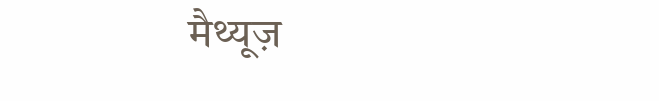मैथ्यूज़